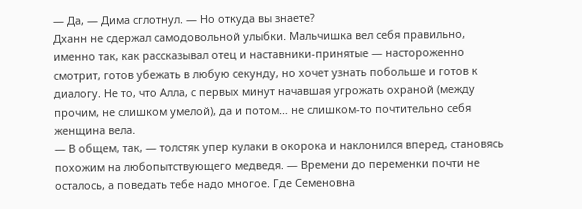— Да, — Дима сглотнул. — Но откуда вы знаете?
Дханн не сдержал самодовольной улыбки. Мальчишка вел себя правильно, именно так, как рассказывал отец и наставники-принятые — настороженно смотрит, готов убежать в любую секунду, но хочет узнать побольше и готов к диалогу. Не то, что Алла, с первых минут начавшая угрожать охраной (между прочим, не слишком умелой), да и потом… не слишком-то почтительно себя женщина вела.
— В общем, так, — толстяк упер кулаки в окорока и наклонился вперед, становясь похожим на любопытствующего медведя. — Времени до переменки почти не осталось, а поведать тебе надо многое. Где Семеновна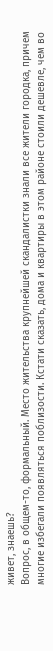живет, знаешь?
Вопрос, в общем-то, формальный. Место жительства крупнейшей скандалистки знали все жители городка, причем многие избегали появляться поблизости. Кстати сказать, дома и квартиры в этом районе стоили дешевле, чем во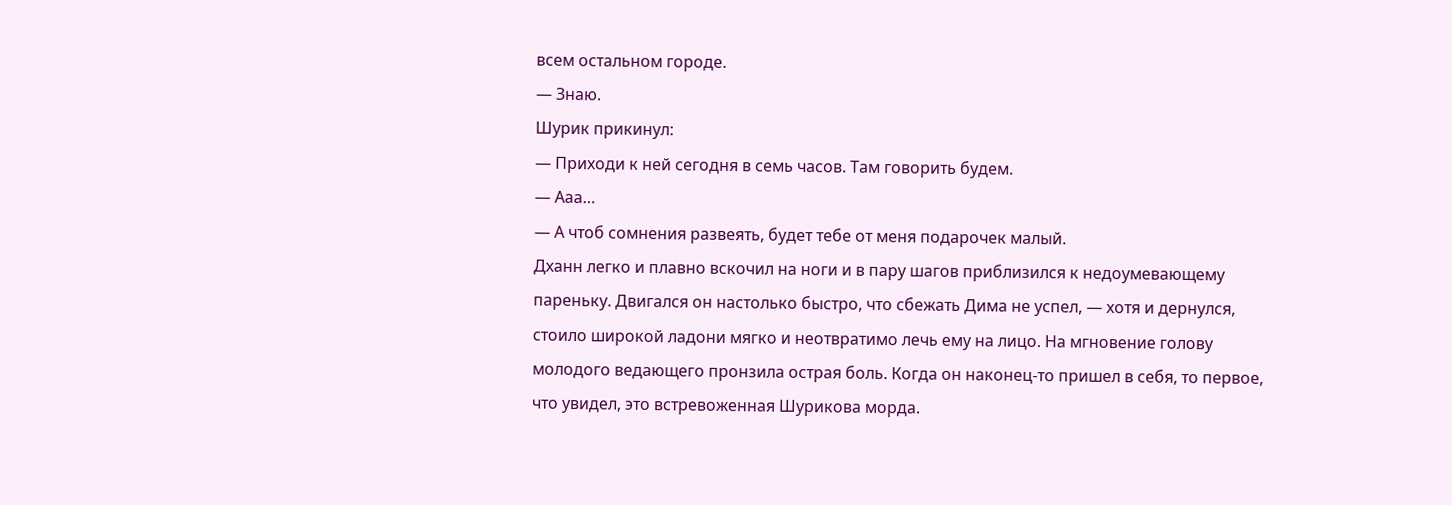всем остальном городе.
— Знаю.
Шурик прикинул:
— Приходи к ней сегодня в семь часов. Там говорить будем.
— Ааа…
— А чтоб сомнения развеять, будет тебе от меня подарочек малый.
Дханн легко и плавно вскочил на ноги и в пару шагов приблизился к недоумевающему пареньку. Двигался он настолько быстро, что сбежать Дима не успел, — хотя и дернулся, стоило широкой ладони мягко и неотвратимо лечь ему на лицо. На мгновение голову молодого ведающего пронзила острая боль. Когда он наконец-то пришел в себя, то первое, что увидел, это встревоженная Шурикова морда.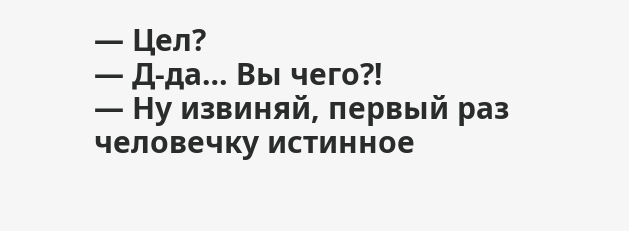— Цел?
— Д-да… Вы чего?!
— Ну извиняй, первый раз человечку истинное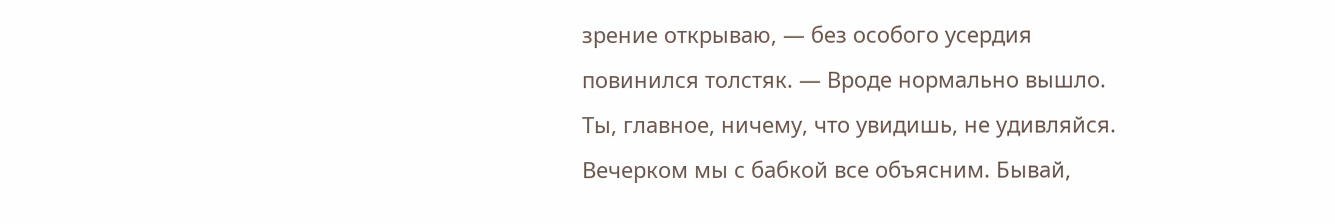зрение открываю, — без особого усердия повинился толстяк. — Вроде нормально вышло. Ты, главное, ничему, что увидишь, не удивляйся. Вечерком мы с бабкой все объясним. Бывай,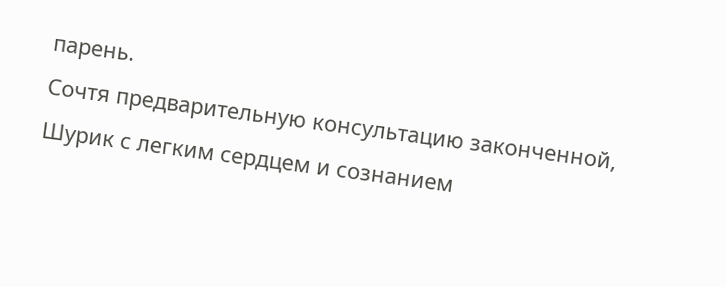парень.
Сочтя предварительную консультацию законченной, Шурик с легким сердцем и сознанием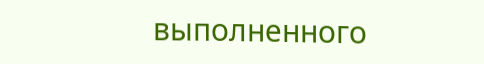выполненного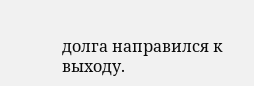долга направился к выходу.